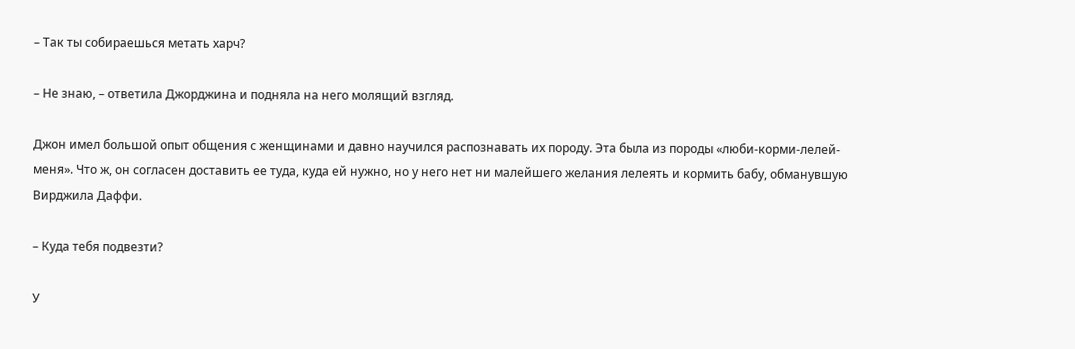– Так ты собираешься метать харч?

– Не знаю, – ответила Джорджина и подняла на него молящий взгляд.

Джон имел большой опыт общения с женщинами и давно научился распознавать их породу. Эта была из породы «люби-корми-лелей-меня». Что ж, он согласен доставить ее туда, куда ей нужно, но у него нет ни малейшего желания лелеять и кормить бабу, обманувшую Вирджила Даффи.

– Куда тебя подвезти?

У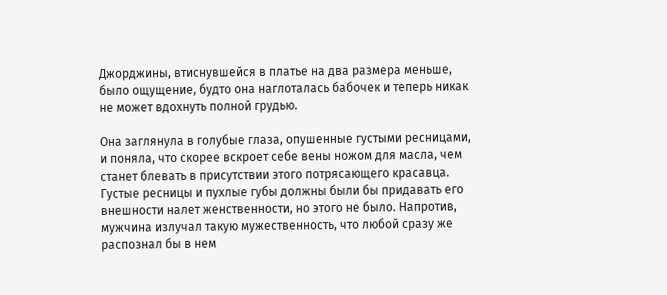Джорджины, втиснувшейся в платье на два размера меньше, было ощущение, будто она наглоталась бабочек и теперь никак не может вдохнуть полной грудью.

Она заглянула в голубые глаза, опушенные густыми ресницами, и поняла, что скорее вскроет себе вены ножом для масла, чем станет блевать в присутствии этого потрясающего красавца. Густые ресницы и пухлые губы должны были бы придавать его внешности налет женственности, но этого не было. Напротив, мужчина излучал такую мужественность, что любой сразу же распознал бы в нем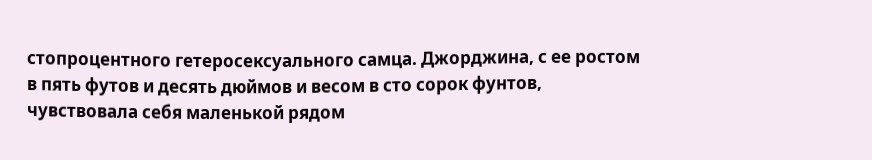стопроцентного гетеросексуального самца. Джорджина, с ее ростом в пять футов и десять дюймов и весом в сто сорок фунтов, чувствовала себя маленькой рядом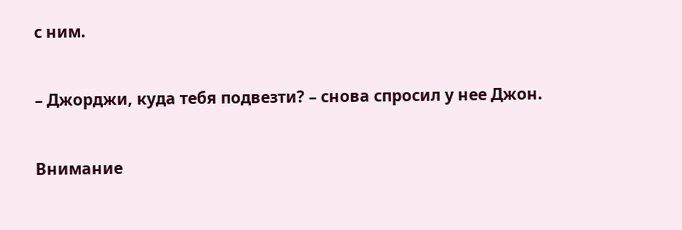с ним.

– Джорджи, куда тебя подвезти? – снова спросил у нее Джон.

Внимание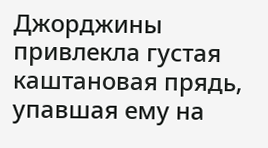Джорджины привлекла густая каштановая прядь, упавшая ему на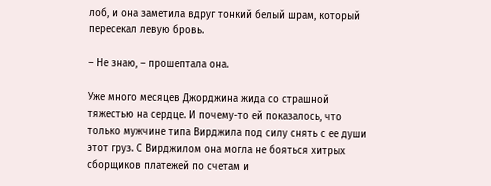лоб, и она заметила вдруг тонкий белый шрам, который пересекал левую бровь.

– Не знаю, – прошептала она.

Уже много месяцев Джорджина жида со страшной тяжестью на сердце. И почему-то ей показалось, что только мужчине типа Вирджила под силу снять с ее души этот груз. С Вирджилом она могла не бояться хитрых сборщиков платежей по счетам и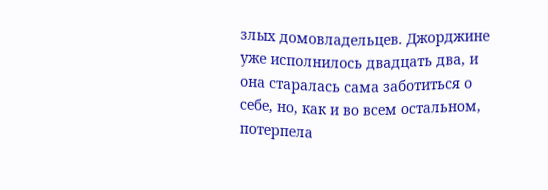злых домовладельцев. Джорджине уже исполнилось двадцать два, и она старалась сама заботиться о себе, но, как и во всем остальном, потерпела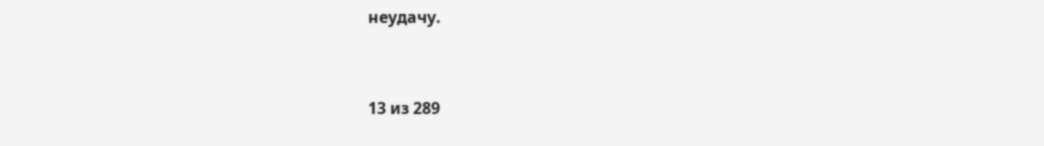неудачу.



13 из 289